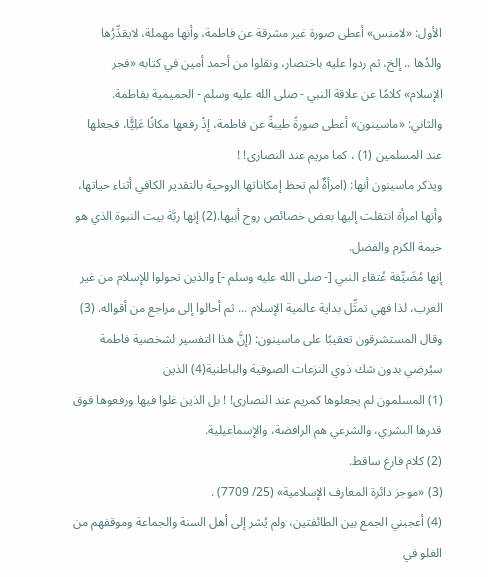الأول: «لامنس» أعطى صورة غير مشرقة عن فاطمة، وأنها مهملة، لايقدِّرُها والدُها .. إلخ، ثم ردوا عليه باختصار، ونقلوا من أحمد أمين في كتابه «فجر الإسلام» كلامًا عن علاقة النبي - صلى الله عليه وسلم - الحميمية بفاطمة.
والثاني: «ماسينون» أعطى صورةً طيبةً عن فاطمة، إذْ رفعها مكانًا عَلِيًَّا، فجعلها عند المسلمين (1) ، كما مريم عند النصارى! !
ويذكر ماسينون أنها: (امرأةٌ لم تحظ إمكاناتها الروحية بالتقدير الكافي أثناء حياتها، وأنها امرأة انتقلت إليها بعض خصائص روح أبيها.(2) إنها ربَّة بيت النبوة الذي هو خيمة الكرم والفضل.
إنها مُضَيِّفة عُتقاء النبي [- صلى الله عليه وسلم -] والذين تحولوا للإسلام من غير العرب، لذا فهي تمثِّل بداية عالمية الإسلام ... ثم أحالوا إلى مراجع من أقواله. (3)
وقال المستشرقون تعقيبًا على ماسينون: (إنَّ هذا التفسير لشخصية فاطمة سيُرضي بدون شك ذوي النزعات الصوفية والباطنية(4) الذين
(1) المسلمون لم يجعلوها كمريم عند النصارى! ! بل الذين غلوا فيها ورفعوها فوق قدرها البشري، والشرعي هم الرافضة، والإسماعيلية.
(2) كلام فارغ ساقط.
(3) «موجز دائرة المعارف الإسلامية» (25/ 7709) .
(4) أعجبني الجمع بين الطائفتين، ولم يُشر إلى أهل السنة والجماعة وموقفهم من الغلو في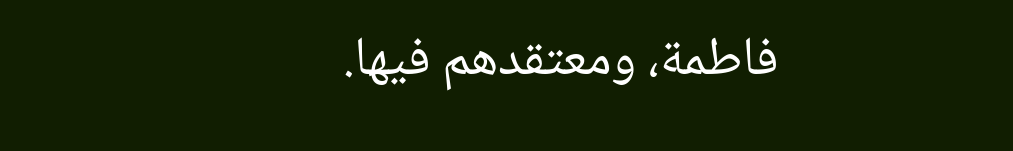فاطمة، ومعتقدهم فيها.